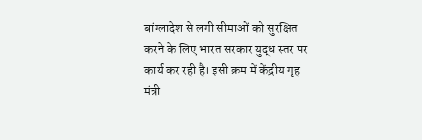बांग्लादेश से लगी सीमाओं को सुरक्षित करने के लिए भारत सरकार युद्ध स्तर पर कार्य कर रही है। इसी क्रम में केंद्रीय गृह मंत्री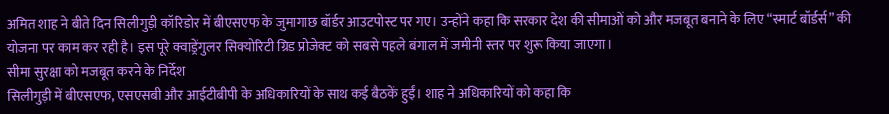अमित शाह ने बीते दिन सिलीगुड़ी कॉरिडोर में बीएसएफ के जुमागाछ बॉर्डर आउटपोस्ट पर गए। उन्होंने कहा कि सरकार देश की सीमाओं को और मजबूत बनाने के लिए “स्मार्ट बॉर्डर्स” की योजना पर काम कर रही है। इस पूरे क्वाड्रेंगुलर सिक्योरिटी ग्रिड प्रोजेक्ट को सबसे पहले बंगाल में जमीनी स्तर पर शुरू किया जाएगा।
सीमा सुरक्षा को मजबूत करने के निर्देश
सिलीगुड़ी में बीएसएफ, एसएसबी और आईटीबीपी के अधिकारियों के साथ कई बैठकें हुईं। शाह ने अधिकारियों को कहा कि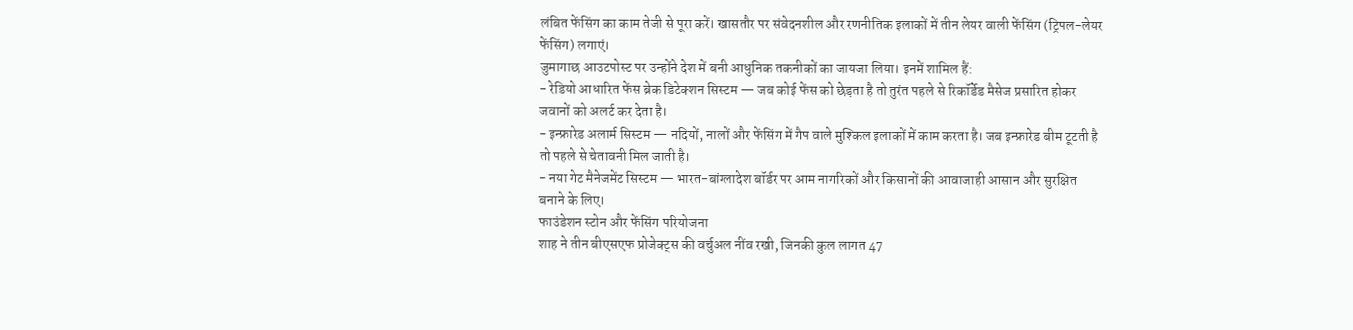लंबित फेंसिंग का काम तेजी से पूरा करें। खासतौर पर संवेदनशील और रणनीतिक इलाकों में तीन लेयर वाली फेंसिंग (ट्रिपल-लेयर फेंसिंग) लगाएं।
जुमागाछ आउटपोस्ट पर उन्होंने देश में बनी आधुनिक तकनीकों का जायजा लिया। इनमें शामिल हैं:
- रेडियो आधारित फेंस ब्रेक डिटेक्शन सिस्टम — जब कोई फेंस को छेड़ता है तो तुरंत पहले से रिकॉर्डेड मैसेज प्रसारित होकर जवानों को अलर्ट कर देता है।
- इन्फ्रारेड अलार्म सिस्टम — नदियों, नालों और फेंसिंग में गैप वाले मुश्किल इलाकों में काम करता है। जब इन्फ्रारेड बीम टूटती है तो पहले से चेतावनी मिल जाती है।
- नया गेट मैनेजमेंट सिस्टम — भारत-बांग्लादेश बॉर्डर पर आम नागरिकों और किसानों की आवाजाही आसान और सुरक्षित बनाने के लिए।
फाउंडेशन स्टोन और फेंसिंग परियोजना
शाह ने तीन बीएसएफ प्रोजेक्ट्स की वर्चुअल नींव रखी, जिनकी कुल लागत 47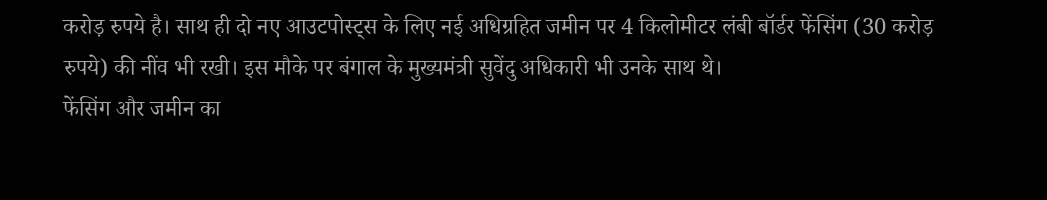करोड़ रुपये है। साथ ही दो नए आउटपोस्ट्स के लिए नई अधिग्रहित जमीन पर 4 किलोमीटर लंबी बॉर्डर फेंसिंग (30 करोड़ रुपये) की नींव भी रखी। इस मौके पर बंगाल के मुख्यमंत्री सुवेंदु अधिकारी भी उनके साथ थे।
फेंसिंग और जमीन का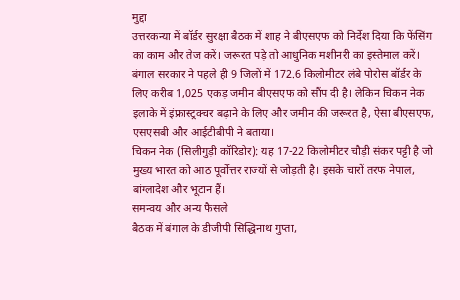मुद्दा
उत्तरकन्या में बॉर्डर सुरक्षा बैठक में शाह ने बीएसएफ को निर्देश दिया कि फेंसिंग का काम और तेज करें। जरूरत पड़े तो आधुनिक मशीनरी का इस्तेमाल करें। बंगाल सरकार ने पहले ही 9 जिलों में 172.6 किलोमीटर लंबे पोरोस बॉर्डर के लिए करीब 1,025 एकड़ जमीन बीएसएफ को सौंप दी है। लेकिन चिकन नेक इलाके में इंफ्रास्ट्रक्चर बढ़ाने के लिए और जमीन की जरूरत है, ऐसा बीएसएफ, एसएसबी और आईटीबीपी ने बताया।
चिकन नेक (सिलीगुड़ी कॉरिडोर): यह 17-22 किलोमीटर चौड़ी संकर पट्टी है जो मुख्य भारत को आठ पूर्वोत्तर राज्यों से जोड़ती है। इसके चारों तरफ नेपाल, बांग्लादेश और भूटान हैं।
समन्वय और अन्य फैसले
बैठक में बंगाल के डीजीपी सिद्धिनाथ गुप्ता,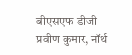बीएसएफ डीजी प्रवीण कुमार, नॉर्थ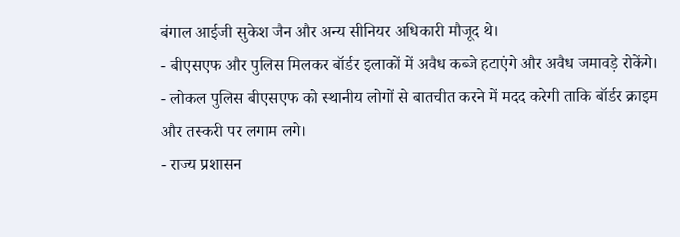बंगाल आईजी सुकेश जैन और अन्य सीनियर अधिकारी मौजूद थे।
- बीएसएफ और पुलिस मिलकर बॉर्डर इलाकों में अवैध कब्जे हटाएंगे और अवैध जमावड़े रोकेंगे।
- लोकल पुलिस बीएसएफ को स्थानीय लोगों से बातचीत करने में मदद करेगी ताकि बॉर्डर क्राइम और तस्करी पर लगाम लगे।
- राज्य प्रशासन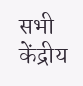सभी केंद्रीय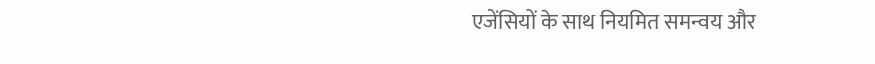एजेंसियों के साथ नियमित समन्वय और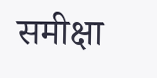समीक्षा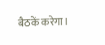बैठकें करेगा।